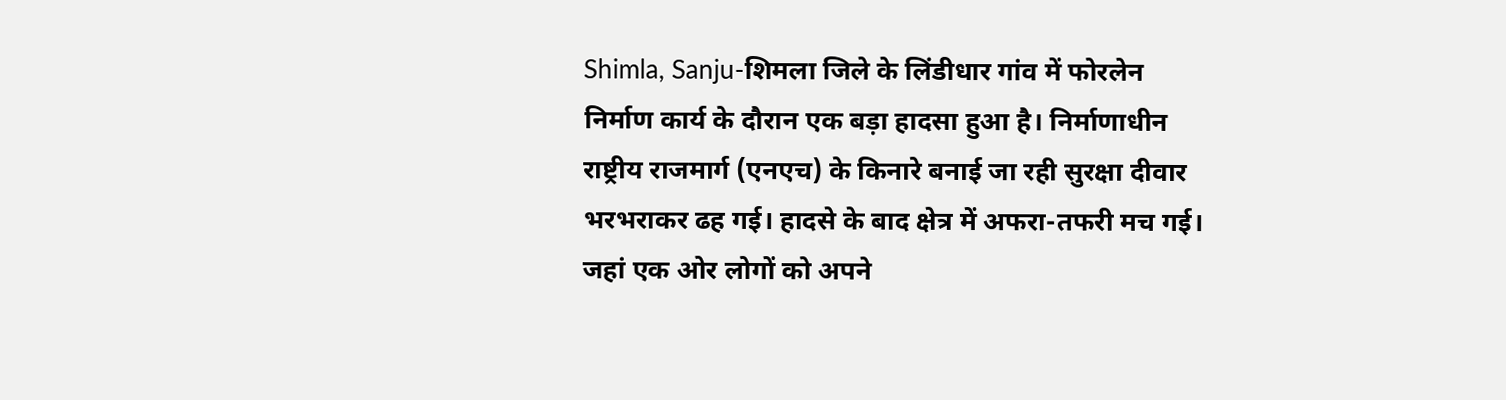Shimla, Sanju-शिमला जिले के लिंडीधार गांव में फोरलेन निर्माण कार्य के दौरान एक बड़ा हादसा हुआ है। निर्माणाधीन राष्ट्रीय राजमार्ग (एनएच) के किनारे बनाई जा रही सुरक्षा दीवार भरभराकर ढह गई। हादसे के बाद क्षेत्र में अफरा-तफरी मच गई। जहां एक ओर लोगों को अपने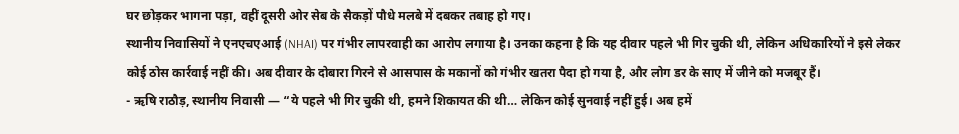घर छोड़कर भागना पड़ा, वहीं दूसरी ओर सेब के सैकड़ों पौधे मलबे में दबकर तबाह हो गए।
स्थानीय निवासियों ने एनएचएआई (NHAI) पर गंभीर लापरवाही का आरोप लगाया है। उनका कहना है कि यह दीवार पहले भी गिर चुकी थी, लेकिन अधिकारियों ने इसे लेकर कोई ठोस कार्रवाई नहीं की। अब दीवार के दोबारा गिरने से आसपास के मकानों को गंभीर खतरा पैदा हो गया है, और लोग डर के साए में जीने को मजबूर हैं।
- ऋषि राठौड़, स्थानीय निवासी — “ये पहले भी गिर चुकी थी, हमने शिकायत की थी… लेकिन कोई सुनवाई नहीं हुई। अब हमें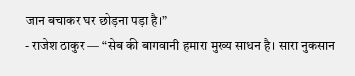जान बचाकर घर छोड़ना पड़ा है।”
- राजेश ठाकुर — “सेब की बागवानी हमारा मुख्य साधन है। सारा नुकसान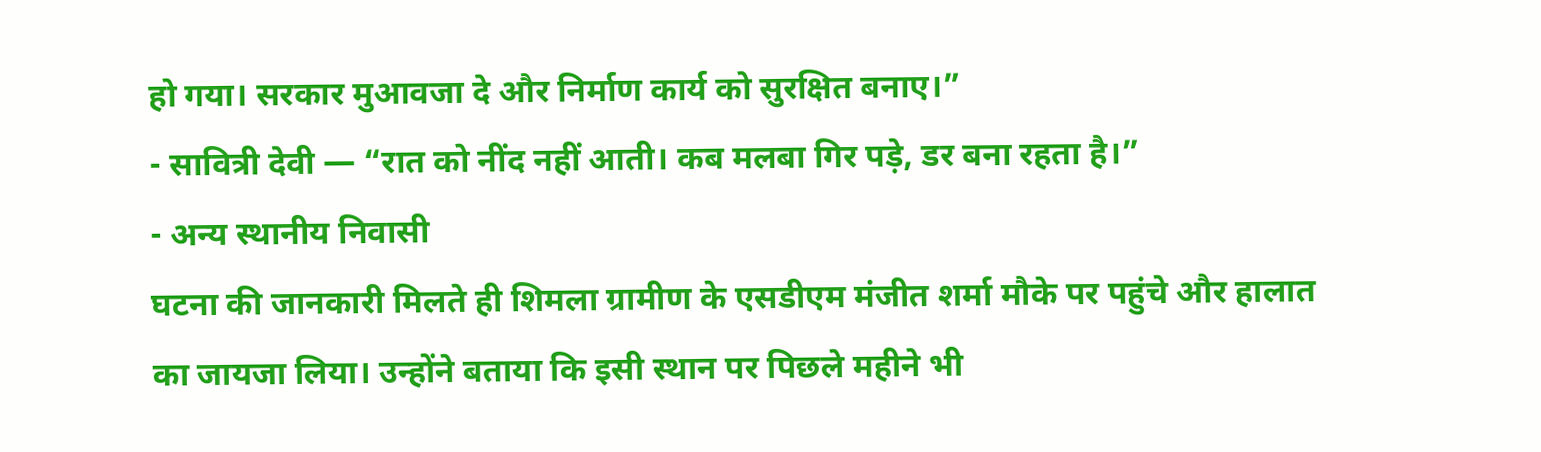हो गया। सरकार मुआवजा दे और निर्माण कार्य को सुरक्षित बनाए।”
- सावित्री देवी — “रात को नींद नहीं आती। कब मलबा गिर पड़े, डर बना रहता है।”
- अन्य स्थानीय निवासी
घटना की जानकारी मिलते ही शिमला ग्रामीण के एसडीएम मंजीत शर्मा मौके पर पहुंचे और हालात का जायजा लिया। उन्होंने बताया कि इसी स्थान पर पिछले महीने भी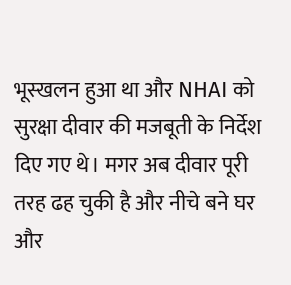भूस्खलन हुआ था और NHAI को सुरक्षा दीवार की मजबूती के निर्देश दिए गए थे। मगर अब दीवार पूरी तरह ढह चुकी है और नीचे बने घर और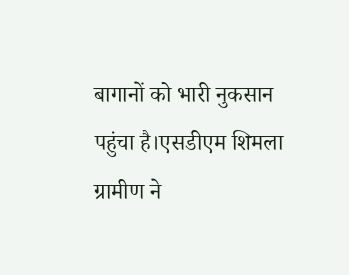बागानों को भारी नुकसान पहुंचा है।एसडीएम शिमला ग्रामीण ने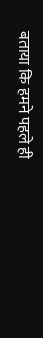बताया कि हमने पहले ही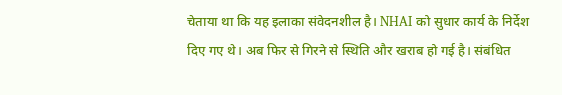चेताया था कि यह इलाका संवेदनशील है। NHAI को सुधार कार्य के निर्देश दिए गए थे। अब फिर से गिरने से स्थिति और खराब हो गई है। संबंधित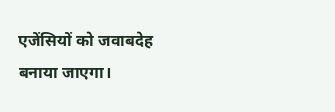एजेंसियों को जवाबदेह बनाया जाएगा।